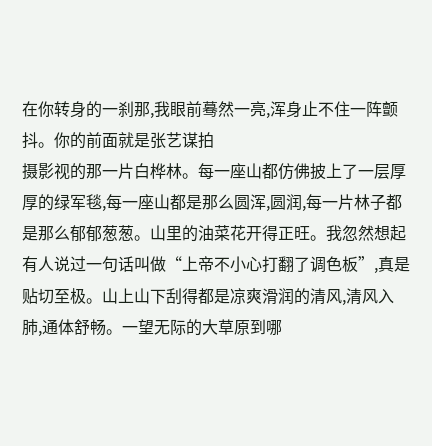在你转身的一刹那,我眼前蓦然一亮,浑身止不住一阵颤抖。你的前面就是张艺谋拍
摄影视的那一片白桦林。每一座山都仿佛披上了一层厚厚的绿军毯,每一座山都是那么圆浑,圆润,每一片林子都是那么郁郁葱葱。山里的油菜花开得正旺。我忽然想起有人说过一句话叫做“上帝不小心打翻了调色板”,真是贴切至极。山上山下刮得都是凉爽滑润的清风,清风入肺,通体舒畅。一望无际的大草原到哪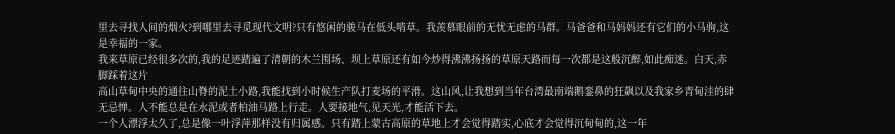里去寻找人间的烟火?到哪里去寻觅现代文明?只有悠闲的骏马在低头啃草。我羡慕眼前的无忧无虑的马群。马爸爸和马妈妈还有它们的小马驹,这是幸福的一家。
我来草原已经很多次的,我的足迹踏遍了清朝的木兰围场、坝上草原还有如今炒得沸沸扬扬的草原天路而每一次都是这般沉醉,如此痴迷。白天,赤脚踩着这片
高山草甸中央的通往山脊的泥土小路,我能找到小时候生产队打麦场的平滑。这山风,让我想到当年台湾最南端鹅銮鼻的狂飙以及我家乡青甸洼的肆无忌惮。人不能总是在水泥或者柏油马路上行走。人要接地气,见天光,才能活下去。
一个人漂浮太久了,总是像一叶浮萍那样没有归属感。只有踏上蒙古高原的草地上才会觉得踏实,心底才会觉得沉甸甸的,这一年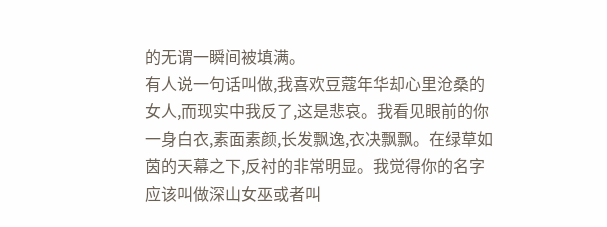的无谓一瞬间被填满。
有人说一句话叫做,我喜欢豆蔻年华却心里沧桑的女人,而现实中我反了,这是悲哀。我看见眼前的你一身白衣,素面素颜,长发飘逸,衣决飘飘。在绿草如茵的天幕之下,反衬的非常明显。我觉得你的名字应该叫做深山女巫或者叫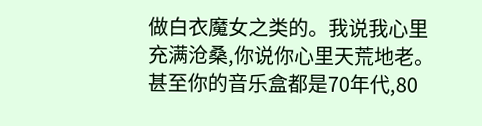做白衣魔女之类的。我说我心里充满沧桑,你说你心里天荒地老。甚至你的音乐盒都是70年代,80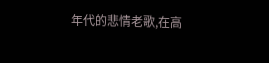年代的悲情老歌,在高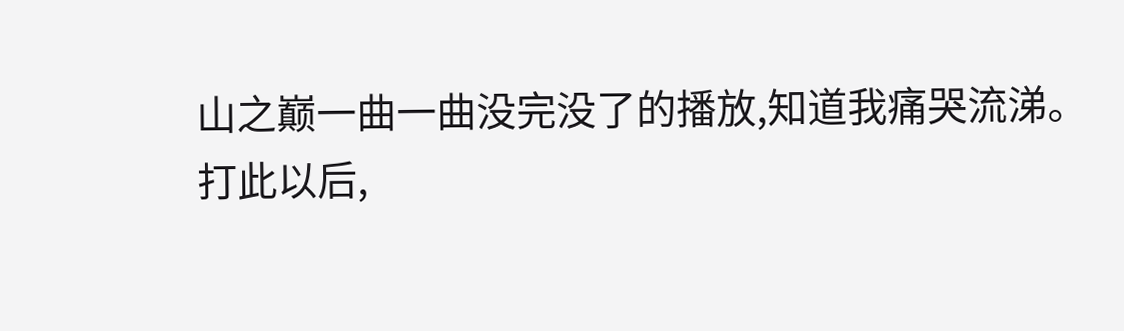山之巅一曲一曲没完没了的播放,知道我痛哭流涕。
打此以后,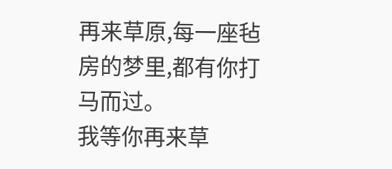再来草原,每一座毡房的梦里,都有你打马而过。
我等你再来草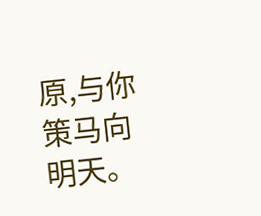原,与你策马向明天。